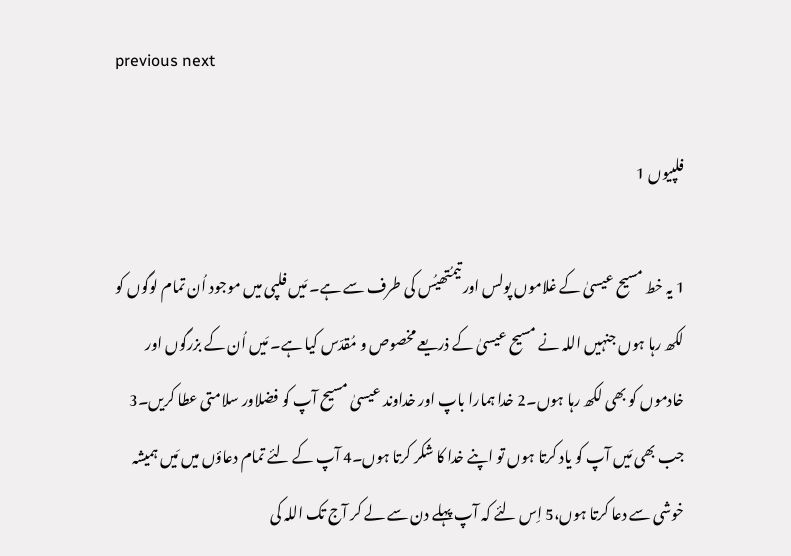previous next

فلپیوں 1

1 یہ خط مسیح عیسیٰ کے غلاموں پولس اور تیمُتھیُس کی طرف سے ہے۔ مَیں فلپی میں موجود اُن تمام لوگوں کو لکھ رہا ہوں جنہیں اللہ نے مسیح عیسیٰ کے ذریعے مخصوص و مُقدّس کیا ہے۔ مَیں اُن کے بزرگوں اور خادموں کو بھی لکھ رہا ہوں۔2 خدا ہمارا باپ اور خداوند عیسیٰ مسیح آپ کو فضلاور سلامتی عطا کریں۔3 جب بھی مَیں آپ کو یاد کرتا ہوں تو اپنے خدا کا شکر کرتا ہوں۔4 آپ کے لئے تمام دعاؤں میں مَیں ہمیشہ خوشی سے دعا کرتا ہوں،5 اِس لئے کہ آپ پہلے دن سے لے کر آج تک اللہ کی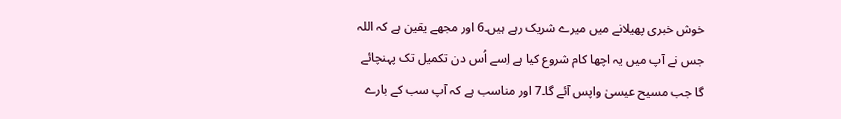خوش خبری پھیلانے میں میرے شریک رہے ہیں۔6 اور مجھے یقین ہے کہ اللہ جس نے آپ میں یہ اچھا کام شروع کیا ہے اِسے اُس دن تکمیل تک پہنچائے گا جب مسیح عیسیٰ واپس آئے گا۔7 اور مناسب ہے کہ آپ سب کے بارے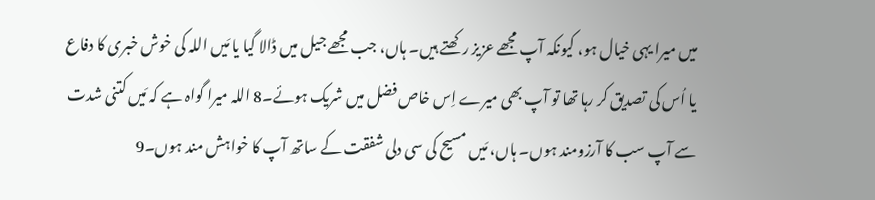میں میرا یہی خیال ہو، کیونکہ آپ مجھے عزیز رکھتے ہیں۔ ہاں، جب مجھے جیل میں ڈالا گیا یا مَیں اللہ کی خوش خبری کا دفاع یا اُس کی تصدیق کر رہا تھا تو آپ بھی میرے اِس خاص فضل میں شریک ہوئے۔8 اللہ میرا گواہ ہے کہ مَیں کتنی شدت سے آپ سب کا آرزومند ہوں۔ ہاں، مَیں مسیح کی سی دلی شفقت کے ساتھ آپ کا خواہش مند ہوں۔9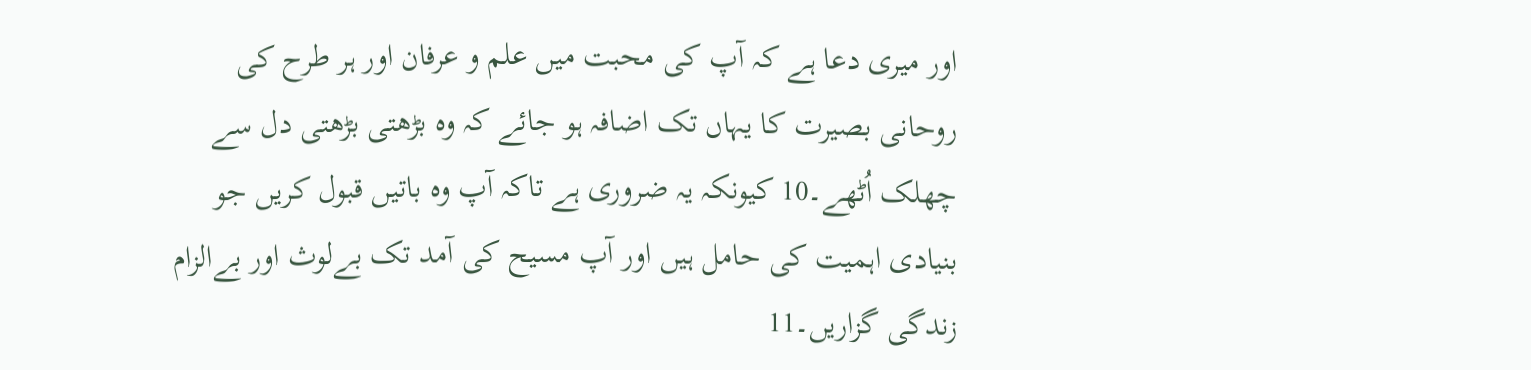اور میری دعا ہے کہ آپ کی محبت میں علم و عرفان اور ہر طرح کی روحانی بصیرت کا یہاں تک اضافہ ہو جائے کہ وہ بڑھتی بڑھتی دل سے چھلک اُٹھے۔10 کیونکہ یہ ضروری ہے تاکہ آپ وہ باتیں قبول کریں جو بنیادی اہمیت کی حامل ہیں اور آپ مسیح کی آمد تک بےلوث اور بےالزام زندگی گزاریں۔11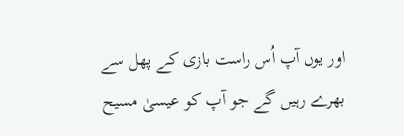اور یوں آپ اُس راست بازی کے پھل سے بھرے رہیں گے جو آپ کو عیسیٰ مسیح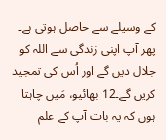کے وسیلے سے حاصل ہوتی ہے۔ پھر آپ اپنی زندگی سے اللہ کو جلال دیں گے اور اُس کی تمجید کریں گے۔12 بھائیو، مَیں چاہتا ہوں کہ یہ بات آپ کے علم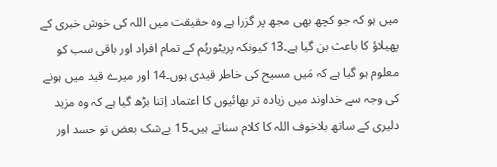میں ہو کہ جو کچھ بھی مجھ پر گزرا ہے وہ حقیقت میں اللہ کی خوش خبری کے پھیلاؤ کا باعث بن گیا ہے۔13 کیونکہ پریٹوریُم کے تمام افراد اور باقی سب کو معلوم ہو گیا ہے کہ مَیں مسیح کی خاطر قیدی ہوں۔14 اور میرے قید میں ہونے کی وجہ سے خداوند میں زیادہ تر بھائیوں کا اعتماد اِتنا بڑھ گیا ہے کہ وہ مزید دلیری کے ساتھ بلاخوف اللہ کا کلام سناتے ہیں۔15 بےشک بعض تو حسد اور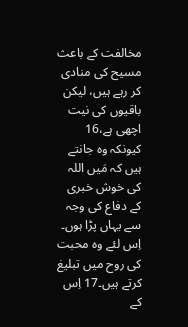مخالفت کے باعث مسیح کی منادی کر رہے ہیں، لیکن باقیوں کی نیت اچھی ہے،16 کیونکہ وہ جانتے ہیں کہ مَیں اللہ کی خوش خبری کے دفاع کی وجہ سے یہاں پڑا ہوں۔ اِس لئے وہ محبت کی روح میں تبلیغ کرتے ہیں۔17 اِس کے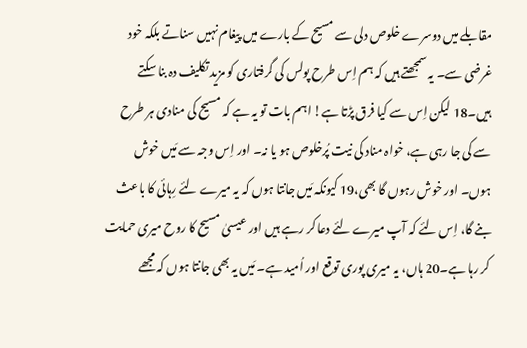مقابلے میں دوسرے خلوص دلی سے مسیح کے بارے میں پیغام نہیں سناتے بلکہ خود غرضی سے۔ یہ سمجھتے ہیں کہ ہم اِس طرح پولس کی گرفتاری کو مزید تکلیف دہ بنا سکتے ہیں۔18 لیکن اِس سے کیا فرق پڑتا ہے! اہم بات تو یہ ہے کہ مسیح کی منادی ہر طرح سے کی جا رہی ہے، خواہ مناد کی نیت پُرخلوص ہو یا نہ۔ اور اِس وجہ سے مَیں خوش ہوں۔ اور خوش رہوں گا بھی،19 کیونکہ مَیں جانتا ہوں کہ یہ میرے لئے رِہائی کا باعث بنے گا، اِس لئے کہ آپ میرے لئے دعا کر رہے ہیں اور عیسیٰ مسیح کا روح میری حمایت کر رہا ہے۔20 ہاں، یہ میری پوری توقع اور اُمید ہے۔ مَیں یہ بھی جانتا ہوں کہ مجھے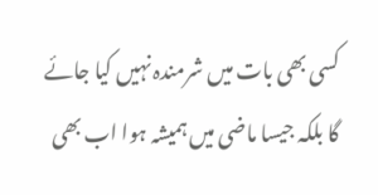کسی بھی بات میں شرمندہ نہیں کیا جائے گا بلکہ جیسا ماضی میں ہمیشہ ہوا اب بھی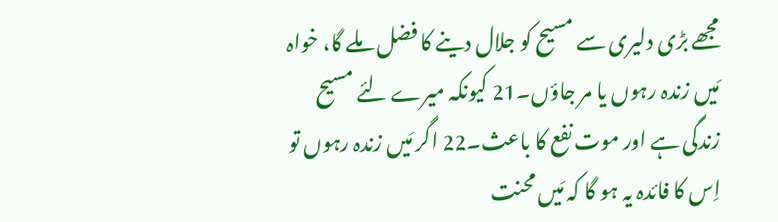مجھے بڑی دلیری سے مسیح کو جلال دینے کا فضل ملے گا، خواہ مَیں زندہ رہوں یا مر جاؤں۔21 کیونکہ میرے لئے مسیح زندگی ہے اور موت نفع کا باعث۔22 اگر مَیں زندہ رہوں تو اِس کا فائدہ یہ ہو گا کہ مَیں محنت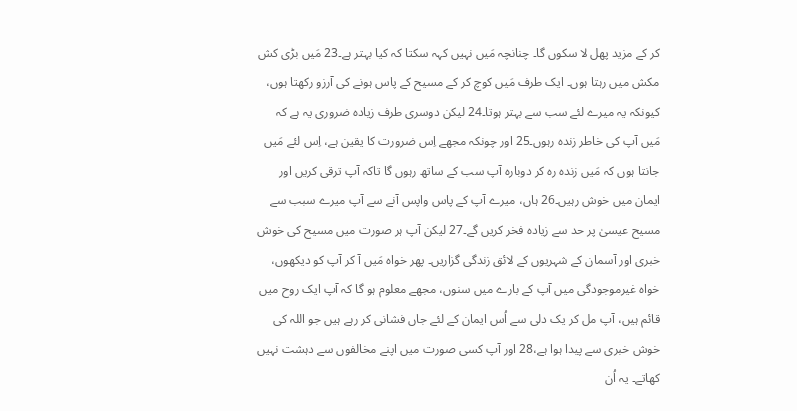کر کے مزید پھل لا سکوں گا۔ چنانچہ مَیں نہیں کہہ سکتا کہ کیا بہتر ہے۔23 مَیں بڑی کش مکش میں رہتا ہوں۔ ایک طرف مَیں کوچ کر کے مسیح کے پاس ہونے کی آرزو رکھتا ہوں، کیونکہ یہ میرے لئے سب سے بہتر ہوتا۔24 لیکن دوسری طرف زیادہ ضروری یہ ہے کہ مَیں آپ کی خاطر زندہ رہوں۔25 اور چونکہ مجھے اِس ضرورت کا یقین ہے، اِس لئے مَیں جانتا ہوں کہ مَیں زندہ رہ کر دوبارہ آپ سب کے ساتھ رہوں گا تاکہ آپ ترقی کریں اور ایمان میں خوش رہیں۔26 ہاں، میرے آپ کے پاس واپس آنے سے آپ میرے سبب سے مسیح عیسیٰ پر حد سے زیادہ فخر کریں گے۔27 لیکن آپ ہر صورت میں مسیح کی خوش خبری اور آسمان کے شہریوں کے لائق زندگی گزاریں۔ پھر خواہ مَیں آ کر آپ کو دیکھوں، خواہ غیرموجودگی میں آپ کے بارے میں سنوں، مجھے معلوم ہو گا کہ آپ ایک روح میں قائم ہیں، آپ مل کر یک دلی سے اُس ایمان کے لئے جاں فشانی کر رہے ہیں جو اللہ کی خوش خبری سے پیدا ہوا ہے،28 اور آپ کسی صورت میں اپنے مخالفوں سے دہشت نہیں کھاتے۔ یہ اُن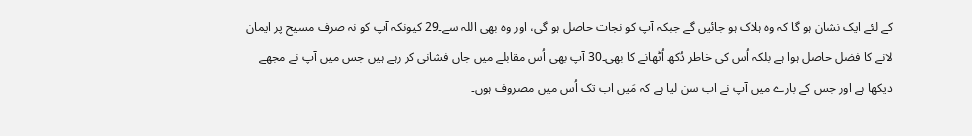کے لئے ایک نشان ہو گا کہ وہ ہلاک ہو جائیں گے جبکہ آپ کو نجات حاصل ہو گی، اور وہ بھی اللہ سے۔29 کیونکہ آپ کو نہ صرف مسیح پر ایمان لانے کا فضل حاصل ہوا ہے بلکہ اُس کی خاطر دُکھ اُٹھانے کا بھی۔30 آپ بھی اُس مقابلے میں جاں فشانی کر رہے ہیں جس میں آپ نے مجھے دیکھا ہے اور جس کے بارے میں آپ نے اب سن لیا ہے کہ مَیں اب تک اُس میں مصروف ہوں۔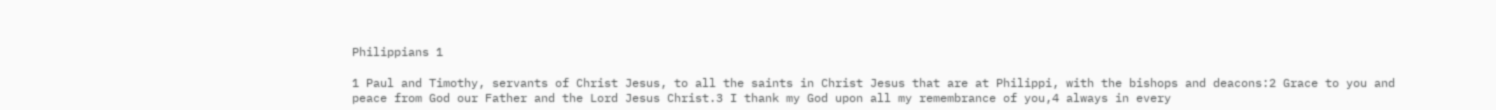Philippians 1

1 Paul and Timothy, servants of Christ Jesus, to all the saints in Christ Jesus that are at Philippi, with the bishops and deacons:2 Grace to you and peace from God our Father and the Lord Jesus Christ.3 I thank my God upon all my remembrance of you,4 always in every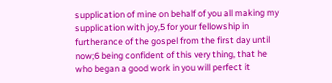supplication of mine on behalf of you all making my supplication with joy,5 for your fellowship in furtherance of the gospel from the first day until now;6 being confident of this very thing, that he who began a good work in you will perfect it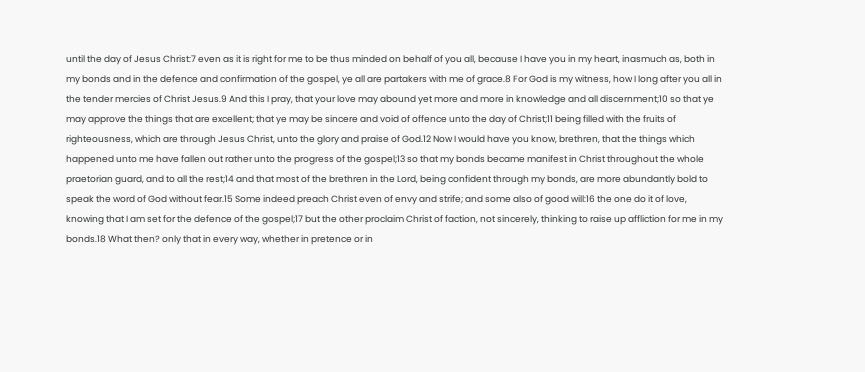until the day of Jesus Christ:7 even as it is right for me to be thus minded on behalf of you all, because I have you in my heart, inasmuch as, both in my bonds and in the defence and confirmation of the gospel, ye all are partakers with me of grace.8 For God is my witness, how I long after you all in the tender mercies of Christ Jesus.9 And this I pray, that your love may abound yet more and more in knowledge and all discernment;10 so that ye may approve the things that are excellent; that ye may be sincere and void of offence unto the day of Christ;11 being filled with the fruits of righteousness, which are through Jesus Christ, unto the glory and praise of God.12 Now I would have you know, brethren, that the things which happened unto me have fallen out rather unto the progress of the gospel;13 so that my bonds became manifest in Christ throughout the whole praetorian guard, and to all the rest;14 and that most of the brethren in the Lord, being confident through my bonds, are more abundantly bold to speak the word of God without fear.15 Some indeed preach Christ even of envy and strife; and some also of good will:16 the one do it of love, knowing that I am set for the defence of the gospel;17 but the other proclaim Christ of faction, not sincerely, thinking to raise up affliction for me in my bonds.18 What then? only that in every way, whether in pretence or in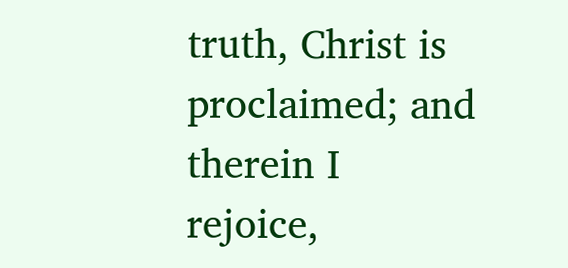truth, Christ is proclaimed; and therein I rejoice,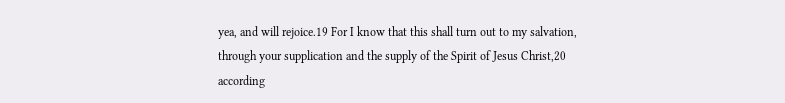yea, and will rejoice.19 For I know that this shall turn out to my salvation, through your supplication and the supply of the Spirit of Jesus Christ,20 according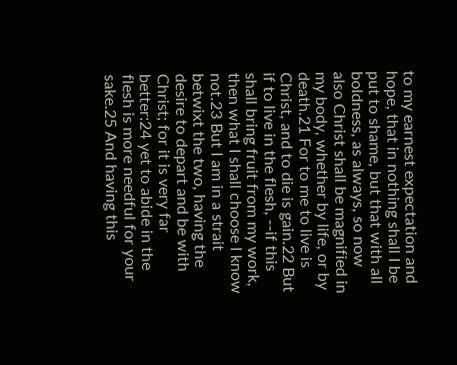to my earnest expectation and hope, that in nothing shall I be put to shame, but that with all boldness, as always, so now also Christ shall be magnified in my body, whether by life, or by death.21 For to me to live is Christ, and to die is gain.22 But if to live in the flesh, --if this shall bring fruit from my work, then what I shall choose I know not.23 But I am in a strait betwixt the two, having the desire to depart and be with Christ; for it is very far better:24 yet to abide in the flesh is more needful for your sake.25 And having this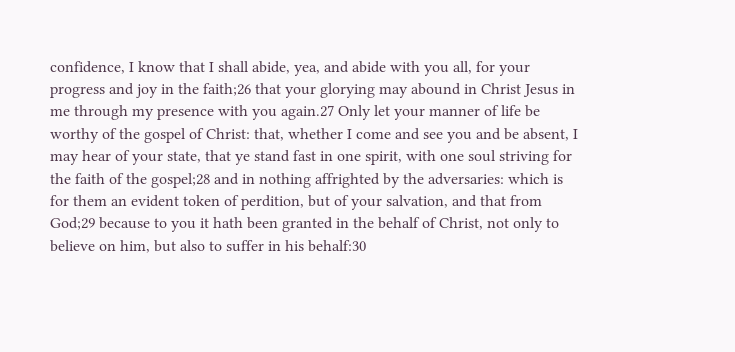confidence, I know that I shall abide, yea, and abide with you all, for your progress and joy in the faith;26 that your glorying may abound in Christ Jesus in me through my presence with you again.27 Only let your manner of life be worthy of the gospel of Christ: that, whether I come and see you and be absent, I may hear of your state, that ye stand fast in one spirit, with one soul striving for the faith of the gospel;28 and in nothing affrighted by the adversaries: which is for them an evident token of perdition, but of your salvation, and that from God;29 because to you it hath been granted in the behalf of Christ, not only to believe on him, but also to suffer in his behalf:30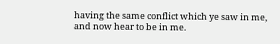having the same conflict which ye saw in me, and now hear to be in me.